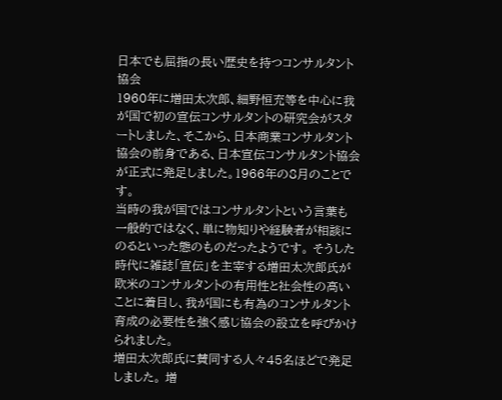日本でも屈指の長い歴史を持つコンサルタント協会
1960年に増田太次郎、細野恒充等を中心に我が国で初の宣伝コンサルタントの研究会がスタートしました、そこから、日本商業コンサルタント協会の前身である、日本宣伝コンサルタント協会が正式に発足しました。1966年の8月のことです。
当時の我が国ではコンサルタントという言葉も一般的ではなく、単に物知りや経験者が相談にのるといった態のものだったようです。 そうした時代に雑誌「宣伝」を主宰する増田太次郎氏が欧米のコンサルタントの有用性と社会性の高いことに着目し、我が国にも有為のコンサルタント育成の必要性を強く感じ協会の設立を呼びかけられました。
増田太次郎氏に賛同する人々45名ほどで発足しました。 増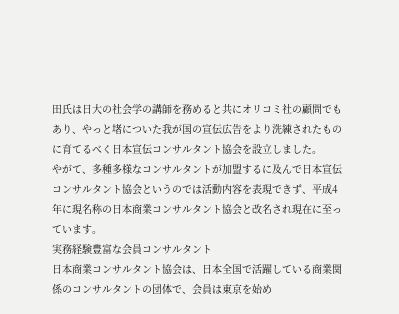田氏は日大の社会学の講師を務めると共にオリコミ社の顧問でもあり、やっと堵についた我が国の宣伝広告をより洗練されたものに育てるべく日本宣伝コンサルタント協会を設立しました。
やがて、多種多様なコンサルタントが加盟するに及んで日本宣伝コンサルタント協会というのでは活動内容を表現できず、平成4年に現名称の日本商業コンサルタント協会と改名され現在に至っています。
実務経験豊富な会員コンサルタント
日本商業コンサルタント協会は、日本全国で活躍している商業関係のコンサルタントの団体で、会員は東京を始め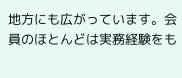地方にも広がっています。会員のほとんどは実務経験をも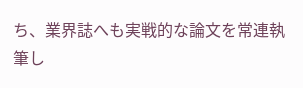ち、業界誌へも実戦的な論文を常連執筆し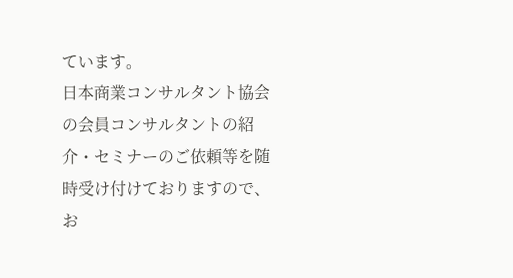ています。
日本商業コンサルタント協会の会員コンサルタントの紹介・セミナーのご依頼等を随時受け付けておりますので、お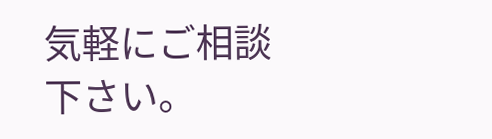気軽にご相談下さい。